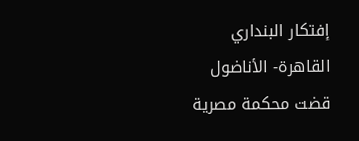إفتكار البنداري
القاهرة- الأناضول
قضت محكمة مصرية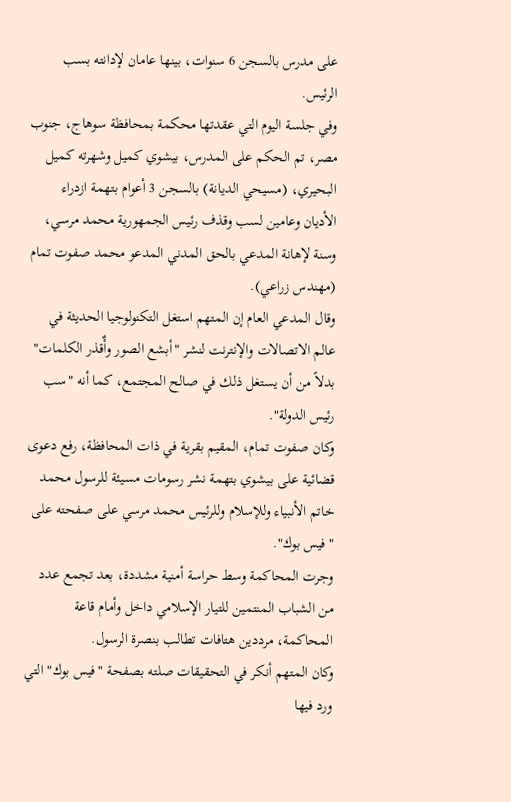على مدرس بالسجن 6 سنوات، بينها عامان لإدانته بسب الرئيس.
وفي جلسة اليوم التي عقدتها محكمة بمحافظة سوهاج، جنوب مصر، تم الحكم على المدرس، بيشوي كميل وشهرته كميل البحيري، (مسيحي الديانة) بالسجن 3 أعوام بتهمة ازدراء الأديان وعامين لسب وقذف رئيس الجمهورية محمد مرسي، وسنة لإهانة المدعي بالحق المدني المدعو محمد صفوت تمام (مهندس زراعي).
وقال المدعي العام إن المتهم استغل التكنولوجيا الحديثة في عالم الاتصالات والإنترنت لنشر "أبشع الصور وأٌقذر الكلمات" بدلاً من أن يستغل ذلك في صالح المجتمع، كما أنه "سب رئيس الدولة".
وكان صفوت تمام، المقيم بقرية في ذات المحافظة، رفع دعوى قضائية على بيشوي بتهمة نشر رسومات مسيئة للرسول محمد خاتم الأنبياء وللإسلام وللرئيس محمد مرسي على صفحته على "فيس بوك".
وجرت المحاكمة وسط حراسة أمنية مشددة، بعد تجمع عدد من الشباب المنتمين للتيار الإسلامي داخل وأمام قاعة المحاكمة، مرددين هتافات تطالب بنصرة الرسول.
وكان المتهم أنكر في التحقيقات صلته بصفحة "فيس بوك" التي ورد فيها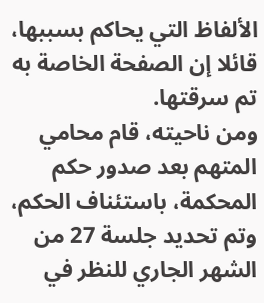الألفاظ التي يحاكم بسببها، قائلا إن الصفحة الخاصة به تم سرقتها.
ومن ناحيته، قام محامي المتهم بعد صدور حكم المحكمة، باستئناف الحكم، وتم تحديد جلسة 27 من الشهر الجاري للنظر في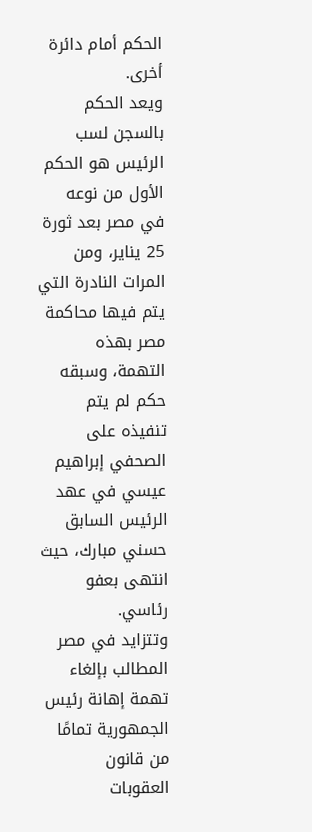الحكم أمام دائرة أخرى.
ويعد الحكم بالسجن لسب الرئيس هو الحكم الأول من نوعه في مصر بعد ثورة 25 يناير، ومن المرات النادرة التي يتم فيها محاكمة مصر بهذه التهمة، وسبقه حكم لم يتم تنفيذه على الصحفي إبراهيم عيسي في عهد الرئيس السابق حسني مبارك، حيث انتهى بعفو رئاسي.
وتتزايد في مصر المطالب بإلغاء تهمة إهانة رئيس الجمهورية تمامًا من قانون العقوبات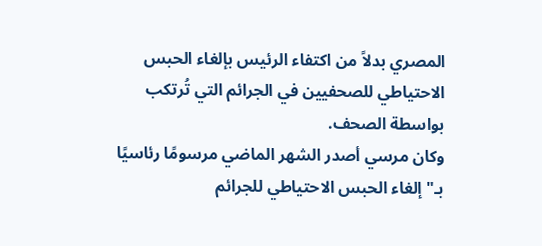المصري بدلاً من اكتفاء الرئيس بإلغاء الحبس الاحتياطي للصحفيين في الجرائم التي تُرتكب بواسطة الصحف.
وكان مرسي أصدر الشهر الماضي مرسومًا رئاسيًا بـ"إلغاء الحبس الاحتياطي للجرائم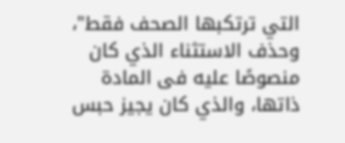التي ترتكبها الصحف فقط"، وحذف الاستثناء الذي كان منصوصًا عليه فى المادة ذاتها، والذي كان يجيز حبس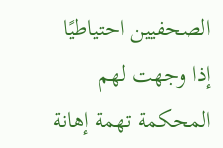الصحفيين احتياطيًا إذا وجهت لهم المحكمة تهمة إهانة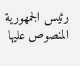رئيس الجمهورية المنصوص عليها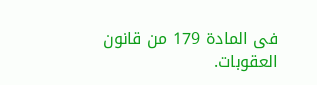فى المادة 179 من قانون العقوبات.